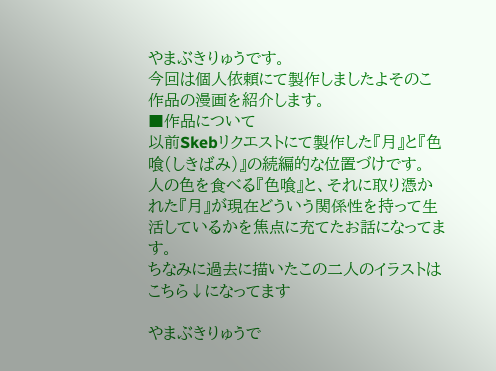やまぶきりゅうです。
今回は個人依頼にて製作しましたよそのこ作品の漫画を紹介します。
■作品について
以前Skebリクエストにて製作した『月』と『色喰(しきばみ)』の続編的な位置づけです。
人の色を食べる『色喰』と、それに取り憑かれた『月』が現在どういう関係性を持って生活しているかを焦点に充てたお話になってます。
ちなみに過去に描いたこの二人のイラストはこちら↓になってます

やまぶきりゅうで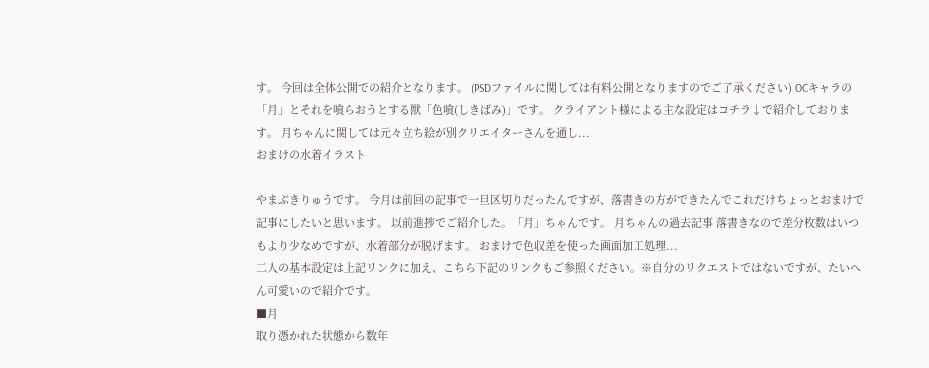す。 今回は全体公開での紹介となります。 (PSDファイルに関しては有料公開となりますのでご了承ください) OCキャラの「月」とそれを喰らおうとする獣「色喰(しきばみ)」です。 クライアント様による主な設定はコチラ↓で紹介しております。 月ちゃんに関しては元々立ち絵が別クリエイターさんを通し...
おまけの水着イラスト

やまぶきりゅうです。 今月は前回の記事で一旦区切りだったんですが、落書きの方ができたんでこれだけちょっとおまけで記事にしたいと思います。 以前進捗でご紹介した。「月」ちゃんです。 月ちゃんの過去記事 落書きなので差分枚数はいつもより少なめですが、水着部分が脱げます。 おまけで色収差を使った画面加工処理...
二人の基本設定は上記リンクに加え、こちら下記のリンクもご参照ください。※自分のリクエストではないですが、たいへん可愛いので紹介です。
■月
取り憑かれた状態から数年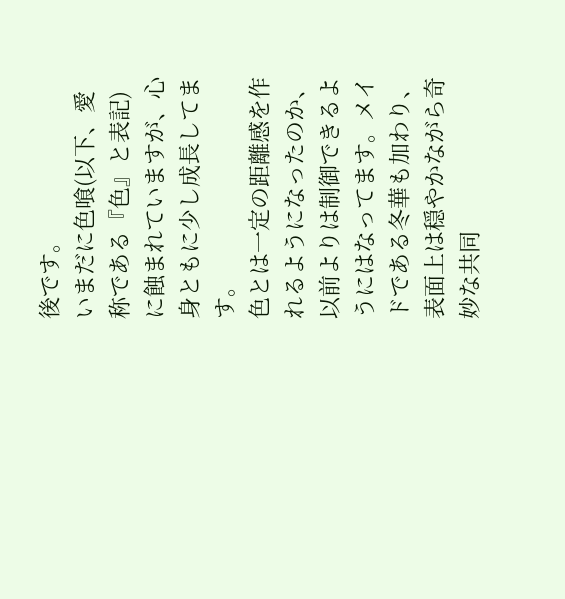後です。
いまだに色喰(以下、愛称である『色』と表記)に蝕まれていますが、心身ともに少し成長してます。
色とは一定の距離感を作れるようになったのか、以前よりは制御できるようにはなってます。メイドである冬華も加わり、表面上は穏やかながら奇妙な共同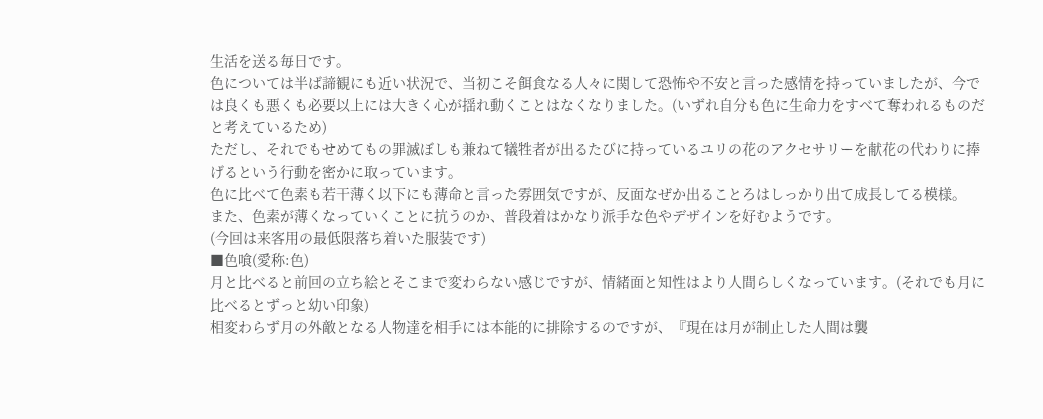生活を送る毎日です。
色については半ば諦観にも近い状況で、当初こそ餌食なる人々に関して恐怖や不安と言った感情を持っていましたが、今では良くも悪くも必要以上には大きく心が揺れ動くことはなくなりました。(いずれ自分も色に生命力をすべて奪われるものだと考えているため)
ただし、それでもせめてもの罪滅ぼしも兼ねて犠牲者が出るたびに持っているユリの花のアクセサリーを献花の代わりに捧げるという行動を密かに取っています。
色に比べて色素も若干薄く以下にも薄命と言った雰囲気ですが、反面なぜか出ることろはしっかり出て成長してる模様。
また、色素が薄くなっていくことに抗うのか、普段着はかなり派手な色やデザインを好むようです。
(今回は来客用の最低限落ち着いた服装です)
■色喰(愛称:色)
月と比べると前回の立ち絵とそこまで変わらない感じですが、情緒面と知性はより人間らしくなっています。(それでも月に比べるとずっと幼い印象)
相変わらず月の外敵となる人物達を相手には本能的に排除するのですが、『現在は月が制止した人間は襲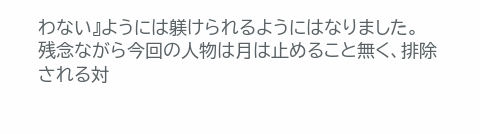わない』ようには躾けられるようにはなりました。
残念ながら今回の人物は月は止めること無く、排除される対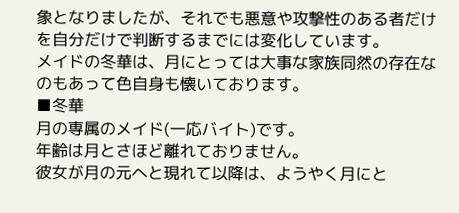象となりましたが、それでも悪意や攻撃性のある者だけを自分だけで判断するまでには変化しています。
メイドの冬華は、月にとっては大事な家族同然の存在なのもあって色自身も懐いております。
■冬華
月の専属のメイド(一応バイト)です。
年齢は月とさほど離れておりません。
彼女が月の元へと現れて以降は、ようやく月にと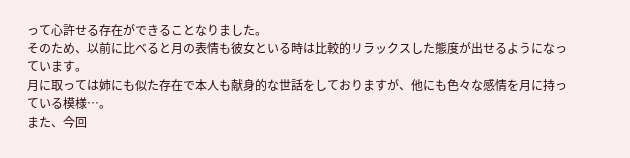って心許せる存在ができることなりました。
そのため、以前に比べると月の表情も彼女といる時は比較的リラックスした態度が出せるようになっています。
月に取っては姉にも似た存在で本人も献身的な世話をしておりますが、他にも色々な感情を月に持っている模様⋯。
また、今回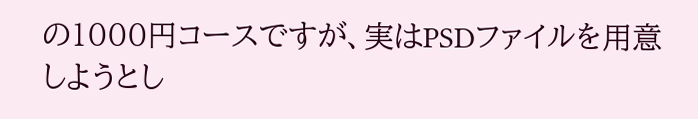の1000円コースですが、実はPSDファイルを用意しようとし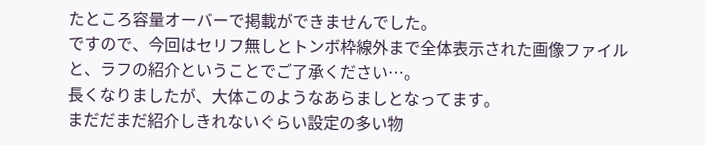たところ容量オーバーで掲載ができませんでした。
ですので、今回はセリフ無しとトンボ枠線外まで全体表示された画像ファイルと、ラフの紹介ということでご了承ください⋯。
長くなりましたが、大体このようなあらましとなってます。
まだだまだ紹介しきれないぐらい設定の多い物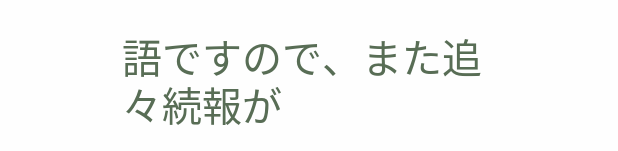語ですので、また追々続報が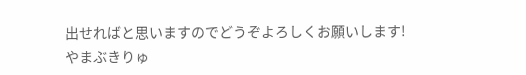出せればと思いますのでどうぞよろしくお願いします!
やまぶきりゅ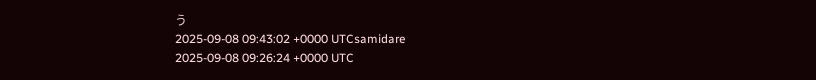う
2025-09-08 09:43:02 +0000 UTCsamidare
2025-09-08 09:26:24 +0000 UTC